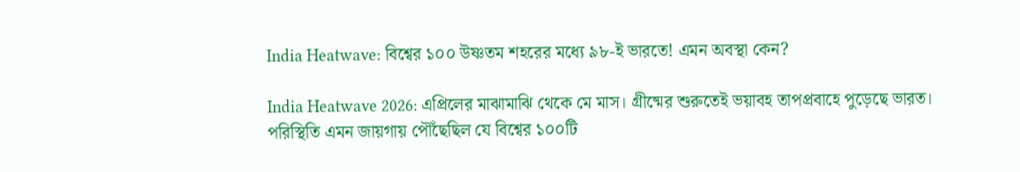India Heatwave: বিশ্বের ১০০ উষ্ণতম শহরের মধ্যে ৯৮-ই ভারতে! এমন অবস্থা কেন?

India Heatwave 2026: এপ্রিলের মাঝামাঝি থেকে মে মাস। গ্রীষ্মের শুরুতেই ভয়াবহ তাপপ্রবাহে পুড়েছে ভারত। পরিস্থিতি এমন জায়গায় পৌঁছেছিল যে বিশ্বের ১০০টি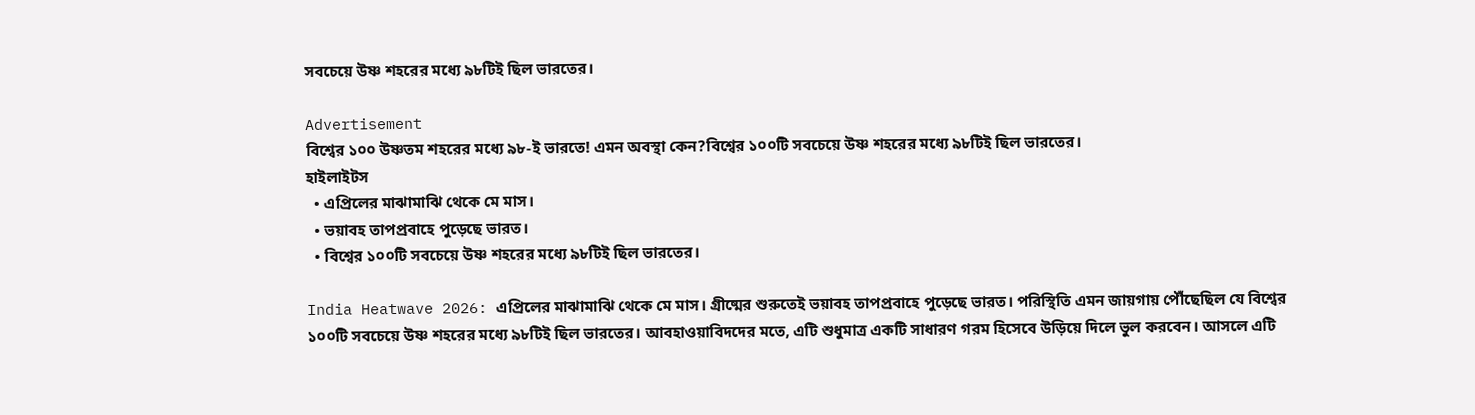সবচেয়ে উষ্ণ শহরের মধ্যে ৯৮টিই ছিল ভারতের।

Advertisement
বিশ্বের ১০০ উষ্ণতম শহরের মধ্যে ৯৮-ই ভারতে! এমন অবস্থা কেন?বিশ্বের ১০০টি সবচেয়ে উষ্ণ শহরের মধ্যে ৯৮টিই ছিল ভারতের।
হাইলাইটস
  • এপ্রিলের মাঝামাঝি থেকে মে মাস।
  • ভয়াবহ তাপপ্রবাহে পুড়েছে ভারত।
  • বিশ্বের ১০০টি সবচেয়ে উষ্ণ শহরের মধ্যে ৯৮টিই ছিল ভারতের।

India Heatwave 2026: এপ্রিলের মাঝামাঝি থেকে মে মাস। গ্রীষ্মের শুরুতেই ভয়াবহ তাপপ্রবাহে পুড়েছে ভারত। পরিস্থিতি এমন জায়গায় পৌঁছেছিল যে বিশ্বের ১০০টি সবচেয়ে উষ্ণ শহরের মধ্যে ৯৮টিই ছিল ভারতের। আবহাওয়াবিদদের মতে, এটি শুধুমাত্র একটি সাধারণ গরম হিসেবে উড়িয়ে দিলে ভুল করবেন। আসলে এটি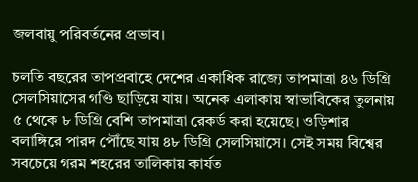জলবায়ু পরিবর্তনের প্রভাব।

চলতি বছরের তাপপ্রবাহে দেশের একাধিক রাজ্যে তাপমাত্রা ৪৬ ডিগ্রি সেলসিয়াসের গণ্ডি ছাড়িয়ে যায়। অনেক এলাকায় স্বাভাবিকের তুলনায় ৫ থেকে ৮ ডিগ্রি বেশি তাপমাত্রা রেকর্ড করা হয়েছে। ওড়িশার বলাঙ্গিরে পারদ পৌঁছে যায় ৪৮ ডিগ্রি সেলসিয়াসে। সেই সময় বিশ্বের সবচেয়ে গরম শহরের তালিকায় কার্যত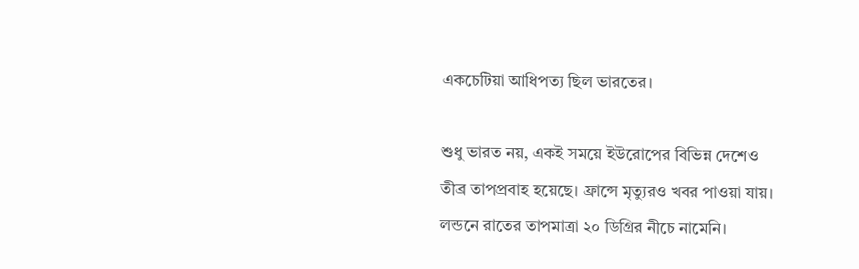একচেটিয়া আধিপত্য ছিল ভারতের।

শুধু ভারত নয়, একই সময়ে ইউরোপের বিভিন্ন দেশেও তীব্র তাপপ্রবাহ হয়েছে। ফ্রান্সে মৃত্যুরও খবর পাওয়া যায়। লন্ডনে রাতের তাপমাত্রা ২০ ডিগ্রির নীচে নামেনি।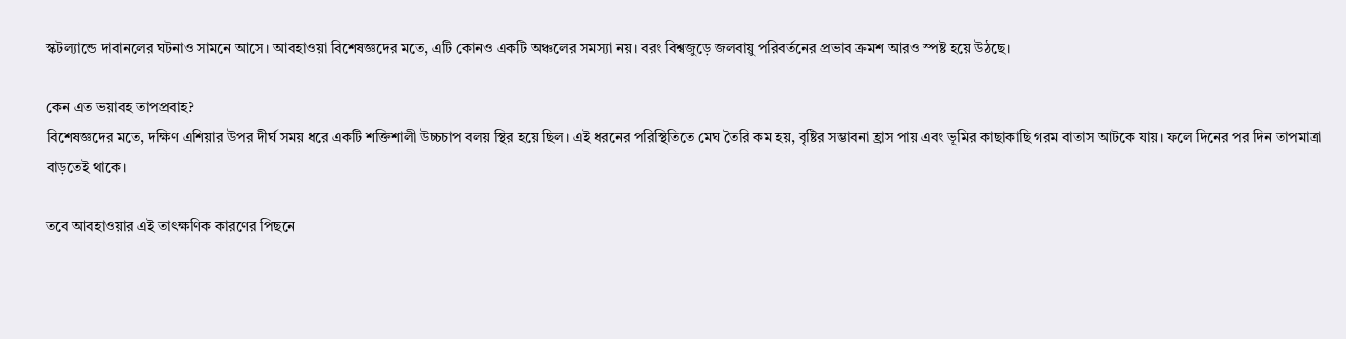স্কটল্যান্ডে দাবানলের ঘটনাও সামনে আসে। আবহাওয়া বিশেষজ্ঞদের মতে, এটি কোনও একটি অঞ্চলের সমস্যা নয়। বরং বিশ্বজুড়ে জলবায়ু পরিবর্তনের প্রভাব ক্রমশ আরও স্পষ্ট হয়ে উঠছে।

কেন এত ভয়াবহ তাপপ্রবাহ?
বিশেষজ্ঞদের মতে, দক্ষিণ এশিয়ার উপর দীর্ঘ সময় ধরে একটি শক্তিশালী উচ্চচাপ বলয় স্থির হয়ে ছিল। এই ধরনের পরিস্থিতিতে মেঘ তৈরি কম হয়, বৃষ্টির সম্ভাবনা হ্রাস পায় এবং ভূমির কাছাকাছি গরম বাতাস আটকে যায়। ফলে দিনের পর দিন তাপমাত্রা বাড়তেই থাকে।

তবে আবহাওয়ার এই তাৎক্ষণিক কারণের পিছনে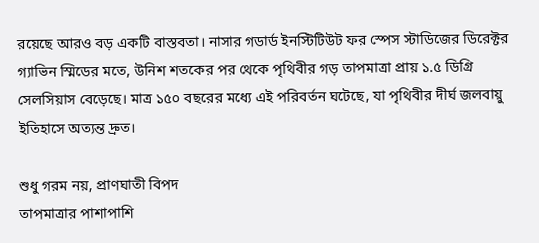রয়েছে আরও বড় একটি বাস্তবতা। নাসার গডার্ড ইনস্টিটিউট ফর স্পেস স্টাডিজের ডিরেক্টর গ্যাভিন স্মিডের মতে, উনিশ শতকের পর থেকে পৃথিবীর গড় তাপমাত্রা প্রায় ১.৫ ডিগ্রি সেলসিয়াস বেড়েছে। মাত্র ১৫০ বছরের মধ্যে এই পরিবর্তন ঘটেছে, যা পৃথিবীর দীর্ঘ জলবায়ু ইতিহাসে অত্যন্ত দ্রুত।

শুধু গরম নয়, প্রাণঘাতী বিপদ
তাপমাত্রার পাশাপাশি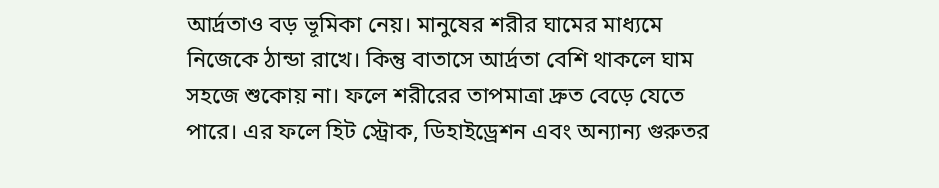আর্দ্রতাও বড় ভূমিকা নেয়। মানুষের শরীর ঘামের মাধ্যমে নিজেকে ঠান্ডা রাখে। কিন্তু বাতাসে আর্দ্রতা বেশি থাকলে ঘাম সহজে শুকোয় না। ফলে শরীরের তাপমাত্রা দ্রুত বেড়ে যেতে পারে। এর ফলে হিট স্ট্রোক, ডিহাইড্রেশন এবং অন্যান্য গুরুতর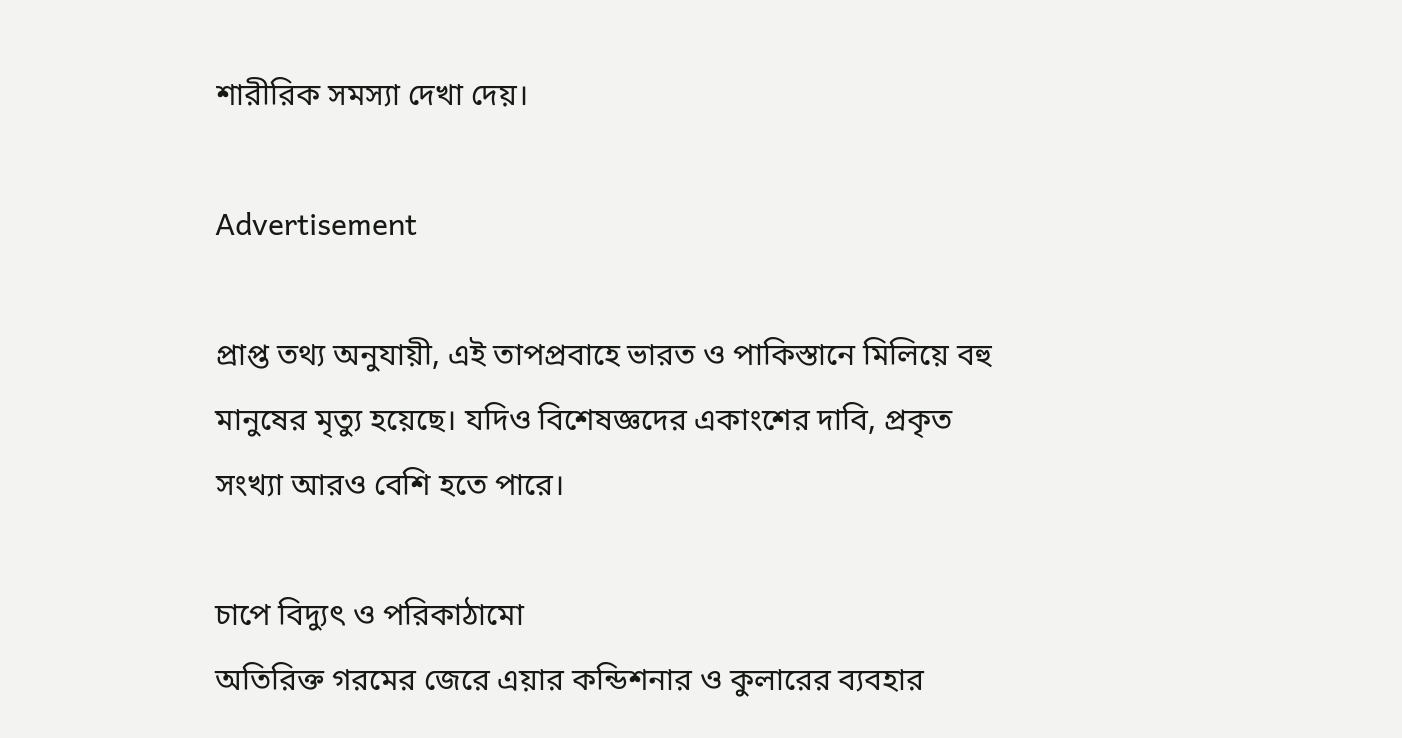শারীরিক সমস্যা দেখা দেয়।

Advertisement

প্রাপ্ত তথ্য অনুযায়ী, এই তাপপ্রবাহে ভারত ও পাকিস্তানে মিলিয়ে বহু মানুষের মৃত্যু হয়েছে। যদিও বিশেষজ্ঞদের একাংশের দাবি, প্রকৃত সংখ্যা আরও বেশি হতে পারে।

চাপে বিদ্যুৎ ও পরিকাঠামো
অতিরিক্ত গরমের জেরে এয়ার কন্ডিশনার ও কুলারের ব্যবহার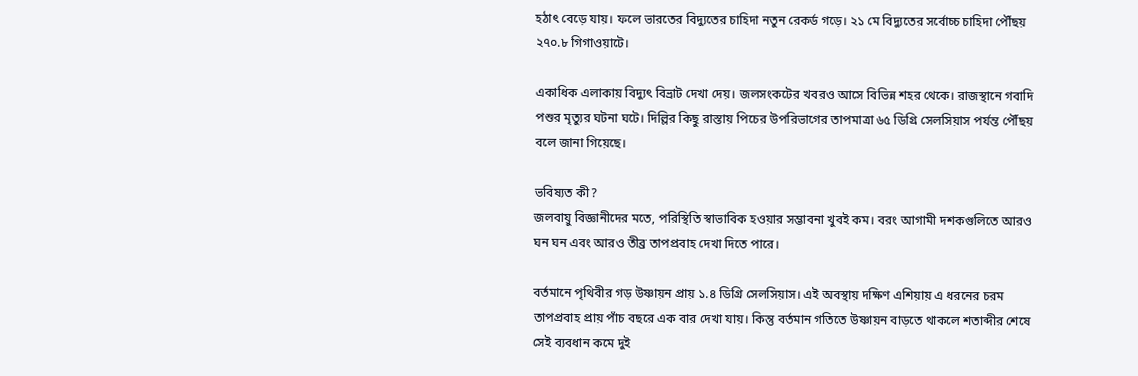হঠাৎ বেড়ে যায়। ফলে ভারতের বিদ্যুতের চাহিদা নতুন রেকর্ড গড়ে। ২১ মে বিদ্যুতের সর্বোচ্চ চাহিদা পৌঁছয় ২৭০.৮ গিগাওয়াটে।

একাধিক এলাকায় বিদ্যুৎ বিভ্রাট দেখা দেয়। জলসংকটের খবরও আসে বিভিন্ন শহর থেকে। রাজস্থানে গবাদি পশুর মৃত্যুর ঘটনা ঘটে। দিল্লির কিছু রাস্তায় পিচের উপরিভাগের তাপমাত্রা ৬৫ ডিগ্রি সেলসিয়াস পর্যন্ত পৌঁছয় বলে জানা গিয়েছে।

ভবিষ্যত কী?
জলবায়ু বিজ্ঞানীদের মতে, পরিস্থিতি স্বাভাবিক হওয়ার সম্ভাবনা খুবই কম। বরং আগামী দশকগুলিতে আরও ঘন ঘন এবং আরও তীব্র তাপপ্রবাহ দেখা দিতে পারে।

বর্তমানে পৃথিবীর গড় উষ্ণায়ন প্রায় ১.৪ ডিগ্রি সেলসিয়াস। এই অবস্থায় দক্ষিণ এশিয়ায় এ ধরনের চরম তাপপ্রবাহ প্রায় পাঁচ বছরে এক বার দেখা যায়। কিন্তু বর্তমান গতিতে উষ্ণায়ন বাড়তে থাকলে শতাব্দীর শেষে সেই ব্যবধান কমে দুই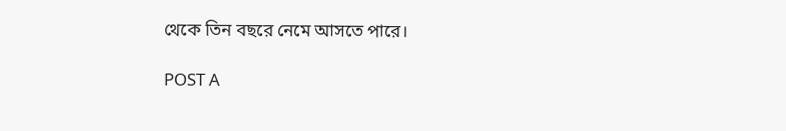থেকে তিন বছরে নেমে আসতে পারে।

POST A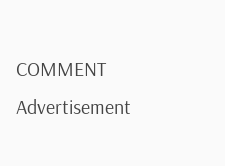COMMENT
Advertisement